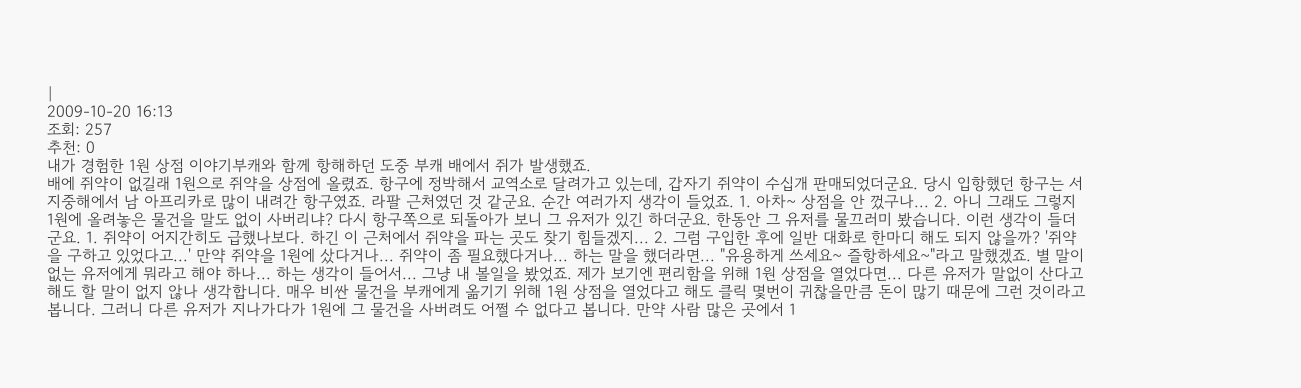|
2009-10-20 16:13
조회: 257
추천: 0
내가 경험한 1원 상점 이야기부캐와 함께 항해하던 도중 부캐 배에서 쥐가 발생했죠.
배에 쥐약이 없길래 1원으로 쥐약을 상점에 올렸죠. 항구에 정박해서 교역소로 달려가고 있는데, 갑자기 쥐약이 수십개 판매되었더군요. 당시 입항했던 항구는 서지중해에서 남 아프리카로 많이 내려간 항구였죠. 라팔 근처였던 것 같군요. 순간 여러가지 생각이 들었죠. 1. 아차~ 상점을 안 껐구나... 2. 아니 그래도 그렇지 1원에 올려놓은 물건을 말도 없이 사버리냐? 다시 항구쪽으로 되돌아가 보니 그 유저가 있긴 하더군요. 한동안 그 유저를 물끄러미 봤습니다. 이런 생각이 들더군요. 1. 쥐약이 어지간히도 급했나보다. 하긴 이 근처에서 쥐약을 파는 곳도 찾기 힘들겠지... 2. 그럼 구입한 후에 일반 대화로 한마디 해도 되지 않을까? '쥐약을 구하고 있었다고...' 만약 쥐약을 1원에 샀다거나... 쥐약이 좀 필요했다거나... 하는 말을 했더라면... "유용하게 쓰세요~ 즐항하세요~"라고 말했겠죠. 별 말이 없는 유저에게 뭐라고 해야 하나... 하는 생각이 들어서... 그냥 내 볼일을 봤었죠. 제가 보기엔 편리함을 위해 1원 상점을 열었다면... 다른 유저가 말없이 산다고 해도 할 말이 없지 않나 생각합니다. 매우 비싼 물건을 부캐에게 옮기기 위해 1원 상점을 열었다고 해도 클릭 몇번이 귀찮을만큼 돈이 많기 때문에 그런 것이라고 봅니다. 그러니 다른 유저가 지나가다가 1원에 그 물건을 사버려도 어쩔 수 없다고 봅니다. 만약 사람 많은 곳에서 1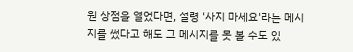원 상점을 열었다면, 설령 '사지 마세요'라는 메시지를 썼다고 해도 그 메시지를 못 볼 수도 있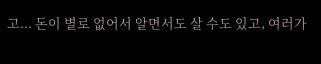고... 돈이 별로 없어서 알면서도 살 수도 있고, 여러가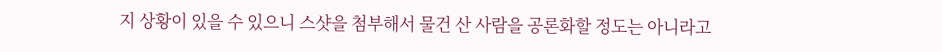지 상황이 있을 수 있으니 스샷을 첨부해서 물건 산 사람을 공론화할 정도는 아니라고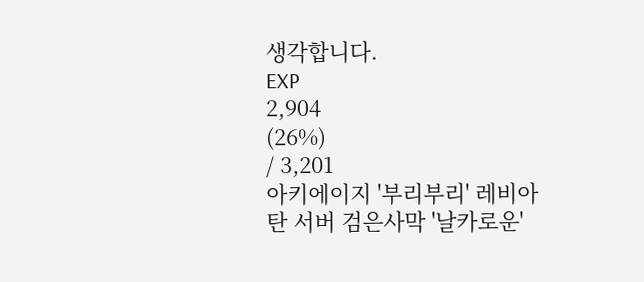생각합니다.
EXP
2,904
(26%)
/ 3,201
아키에이지 '부리부리' 레비아탄 서버 검은사막 '날카로운'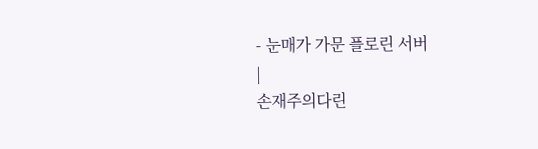- 눈매가 가문 플로린 서버
|
손재주의다린